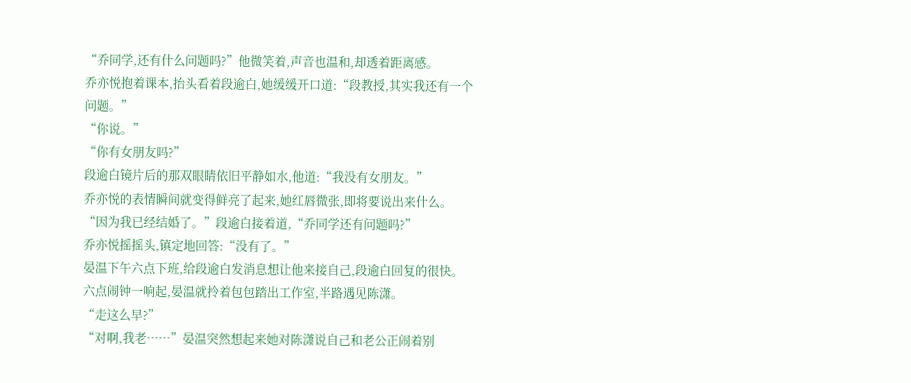“乔同学,还有什么问题吗?”他微笑着,声音也温和,却透着距离感。
乔亦悦抱着课本,抬头看着段逾白,她缓缓开口道:“段教授,其实我还有一个问题。”
“你说。”
“你有女朋友吗?”
段逾白镜片后的那双眼睛依旧平静如水,他道:“我没有女朋友。”
乔亦悦的表情瞬间就变得鲜亮了起来,她红唇微张,即将要说出来什么。
“因为我已经结婚了。”段逾白接着道,“乔同学还有问题吗?”
乔亦悦摇摇头,镇定地回答:“没有了。”
晏温下午六点下班,给段逾白发消息想让他来接自己,段逾白回复的很快。
六点闹钟一响起,晏温就拎着包包踏出工作室,半路遇见陈潇。
“走这么早?”
“对啊,我老……”晏温突然想起来她对陈潇说自己和老公正闹着别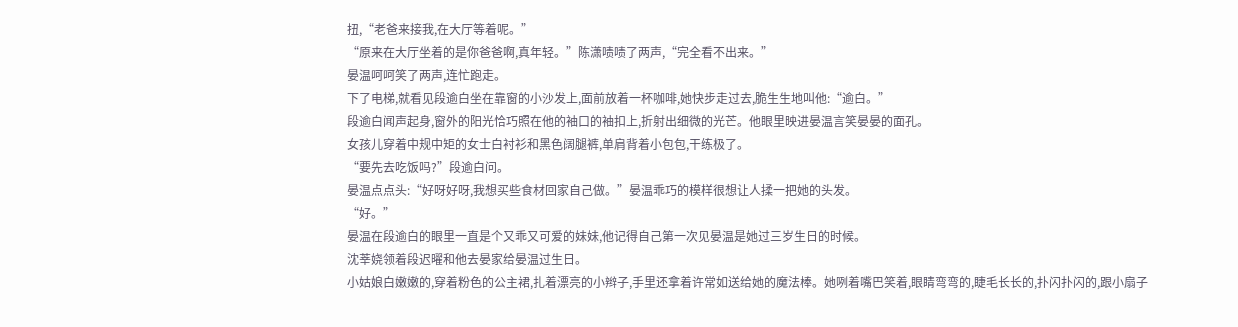扭,“老爸来接我,在大厅等着呢。”
“原来在大厅坐着的是你爸爸啊,真年轻。”陈潇啧啧了两声,“完全看不出来。”
晏温呵呵笑了两声,连忙跑走。
下了电梯,就看见段逾白坐在靠窗的小沙发上,面前放着一杯咖啡,她快步走过去,脆生生地叫他:“逾白。”
段逾白闻声起身,窗外的阳光恰巧照在他的袖口的袖扣上,折射出细微的光芒。他眼里映进晏温言笑晏晏的面孔。
女孩儿穿着中规中矩的女士白衬衫和黑色阔腿裤,单肩背着小包包,干练极了。
“要先去吃饭吗?”段逾白问。
晏温点点头:“好呀好呀,我想买些食材回家自己做。”晏温乖巧的模样很想让人揉一把她的头发。
“好。”
晏温在段逾白的眼里一直是个又乖又可爱的妹妹,他记得自己第一次见晏温是她过三岁生日的时候。
沈莘娆领着段迟曜和他去晏家给晏温过生日。
小姑娘白嫩嫩的,穿着粉色的公主裙,扎着漂亮的小辫子,手里还拿着许常如送给她的魔法棒。她咧着嘴巴笑着,眼睛弯弯的,睫毛长长的,扑闪扑闪的,跟小扇子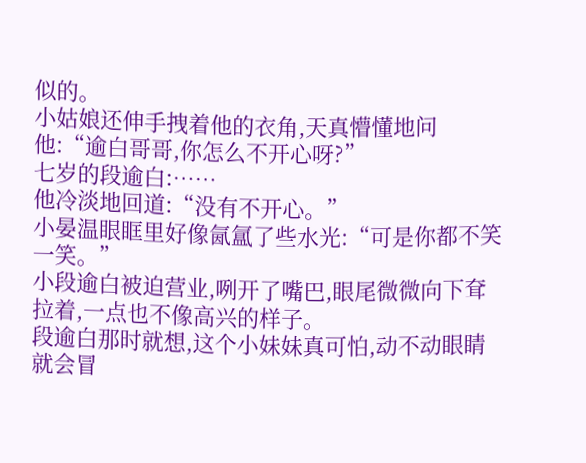似的。
小姑娘还伸手拽着他的衣角,天真懵懂地问他:“逾白哥哥,你怎么不开心呀?”
七岁的段逾白:……
他冷淡地回道:“没有不开心。”
小晏温眼眶里好像氤氲了些水光:“可是你都不笑一笑。”
小段逾白被迫营业,咧开了嘴巴,眼尾微微向下耷拉着,一点也不像高兴的样子。
段逾白那时就想,这个小妹妹真可怕,动不动眼睛就会冒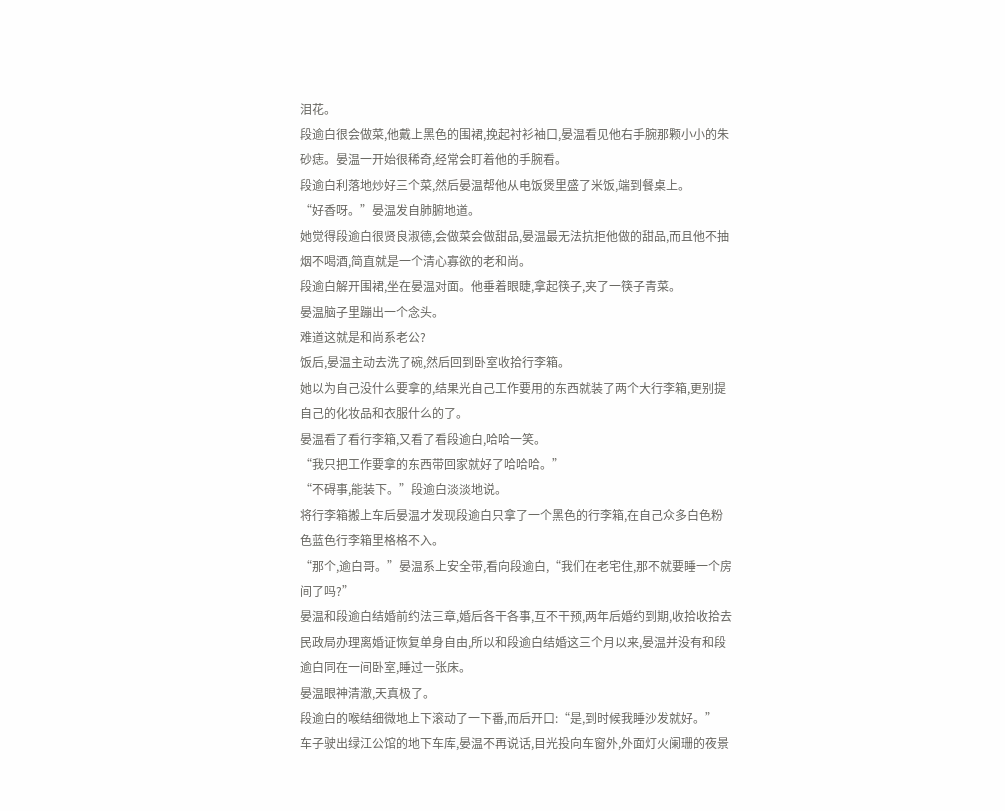泪花。
段逾白很会做菜,他戴上黑色的围裙,挽起衬衫袖口,晏温看见他右手腕那颗小小的朱砂痣。晏温一开始很稀奇,经常会盯着他的手腕看。
段逾白利落地炒好三个菜,然后晏温帮他从电饭煲里盛了米饭,端到餐桌上。
“好香呀。”晏温发自肺腑地道。
她觉得段逾白很贤良淑德,会做菜会做甜品,晏温最无法抗拒他做的甜品,而且他不抽烟不喝酒,简直就是一个清心寡欲的老和尚。
段逾白解开围裙,坐在晏温对面。他垂着眼睫,拿起筷子,夹了一筷子青菜。
晏温脑子里蹦出一个念头。
难道这就是和尚系老公?
饭后,晏温主动去洗了碗,然后回到卧室收拾行李箱。
她以为自己没什么要拿的,结果光自己工作要用的东西就装了两个大行李箱,更别提自己的化妆品和衣服什么的了。
晏温看了看行李箱,又看了看段逾白,哈哈一笑。
“我只把工作要拿的东西带回家就好了哈哈哈。”
“不碍事,能装下。”段逾白淡淡地说。
将行李箱搬上车后晏温才发现段逾白只拿了一个黑色的行李箱,在自己众多白色粉色蓝色行李箱里格格不入。
“那个,逾白哥。”晏温系上安全带,看向段逾白,“我们在老宅住,那不就要睡一个房间了吗?”
晏温和段逾白结婚前约法三章,婚后各干各事,互不干预,两年后婚约到期,收拾收拾去民政局办理离婚证恢复单身自由,所以和段逾白结婚这三个月以来,晏温并没有和段逾白同在一间卧室,睡过一张床。
晏温眼神清澈,天真极了。
段逾白的喉结细微地上下滚动了一下番,而后开口:“是,到时候我睡沙发就好。”
车子驶出绿江公馆的地下车库,晏温不再说话,目光投向车窗外,外面灯火阑珊的夜景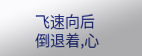飞速向后倒退着,心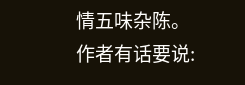情五味杂陈。
作者有话要说: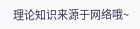理论知识来源于网络哦~